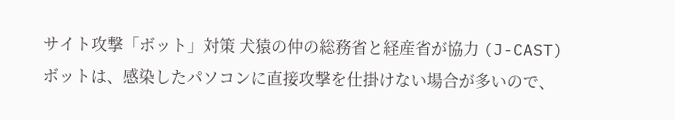サイト攻撃「ボット」対策 犬猿の仲の総務省と経産省が協力 (J-CAST)
ボットは、感染したパソコンに直接攻撃を仕掛けない場合が多いので、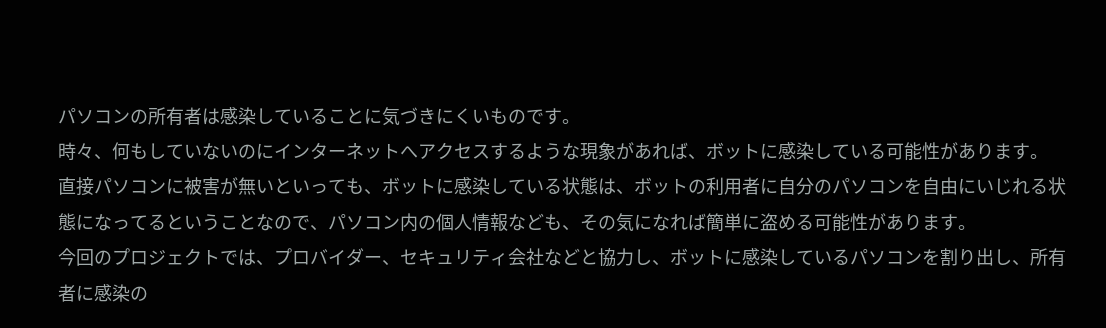パソコンの所有者は感染していることに気づきにくいものです。
時々、何もしていないのにインターネットへアクセスするような現象があれば、ボットに感染している可能性があります。
直接パソコンに被害が無いといっても、ボットに感染している状態は、ボットの利用者に自分のパソコンを自由にいじれる状態になってるということなので、パソコン内の個人情報なども、その気になれば簡単に盗める可能性があります。
今回のプロジェクトでは、プロバイダー、セキュリティ会社などと協力し、ボットに感染しているパソコンを割り出し、所有者に感染の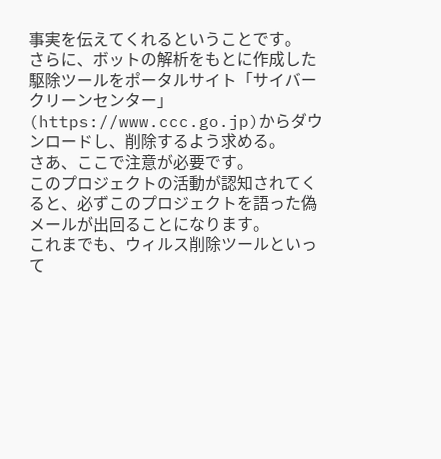事実を伝えてくれるということです。
さらに、ボットの解析をもとに作成した駆除ツールをポータルサイト「サイバークリーンセンター」(https://www.ccc.go.jp)からダウンロードし、削除するよう求める。
さあ、ここで注意が必要です。
このプロジェクトの活動が認知されてくると、必ずこのプロジェクトを語った偽メールが出回ることになります。
これまでも、ウィルス削除ツールといって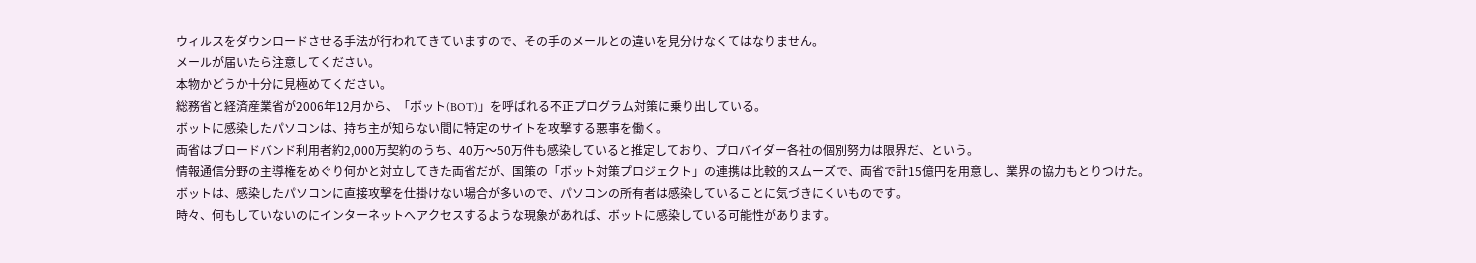ウィルスをダウンロードさせる手法が行われてきていますので、その手のメールとの違いを見分けなくてはなりません。
メールが届いたら注意してください。
本物かどうか十分に見極めてください。
総務省と経済産業省が2006年12月から、「ボット(BOT)」を呼ばれる不正プログラム対策に乗り出している。
ボットに感染したパソコンは、持ち主が知らない間に特定のサイトを攻撃する悪事を働く。
両省はブロードバンド利用者約2,000万契約のうち、40万〜50万件も感染していると推定しており、プロバイダー各社の個別努力は限界だ、という。
情報通信分野の主導権をめぐり何かと対立してきた両省だが、国策の「ボット対策プロジェクト」の連携は比較的スムーズで、両省で計15億円を用意し、業界の協力もとりつけた。
ボットは、感染したパソコンに直接攻撃を仕掛けない場合が多いので、パソコンの所有者は感染していることに気づきにくいものです。
時々、何もしていないのにインターネットへアクセスするような現象があれば、ボットに感染している可能性があります。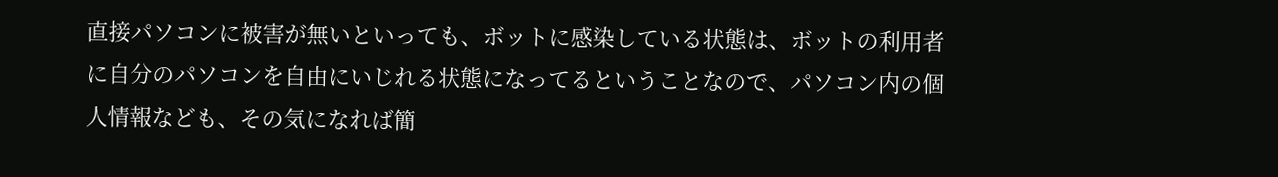直接パソコンに被害が無いといっても、ボットに感染している状態は、ボットの利用者に自分のパソコンを自由にいじれる状態になってるということなので、パソコン内の個人情報なども、その気になれば簡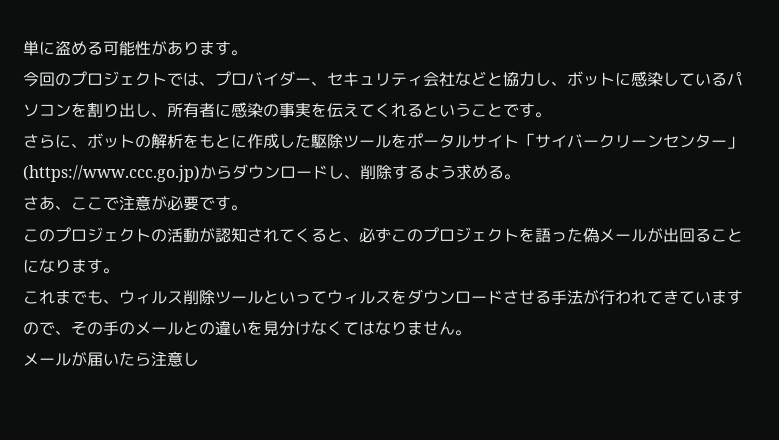単に盗める可能性があります。
今回のプロジェクトでは、プロバイダー、セキュリティ会社などと協力し、ボットに感染しているパソコンを割り出し、所有者に感染の事実を伝えてくれるということです。
さらに、ボットの解析をもとに作成した駆除ツールをポータルサイト「サイバークリーンセンター」(https://www.ccc.go.jp)からダウンロードし、削除するよう求める。
さあ、ここで注意が必要です。
このプロジェクトの活動が認知されてくると、必ずこのプロジェクトを語った偽メールが出回ることになります。
これまでも、ウィルス削除ツールといってウィルスをダウンロードさせる手法が行われてきていますので、その手のメールとの違いを見分けなくてはなりません。
メールが届いたら注意し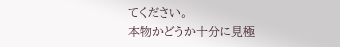てください。
本物かどうか十分に見極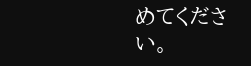めてください。